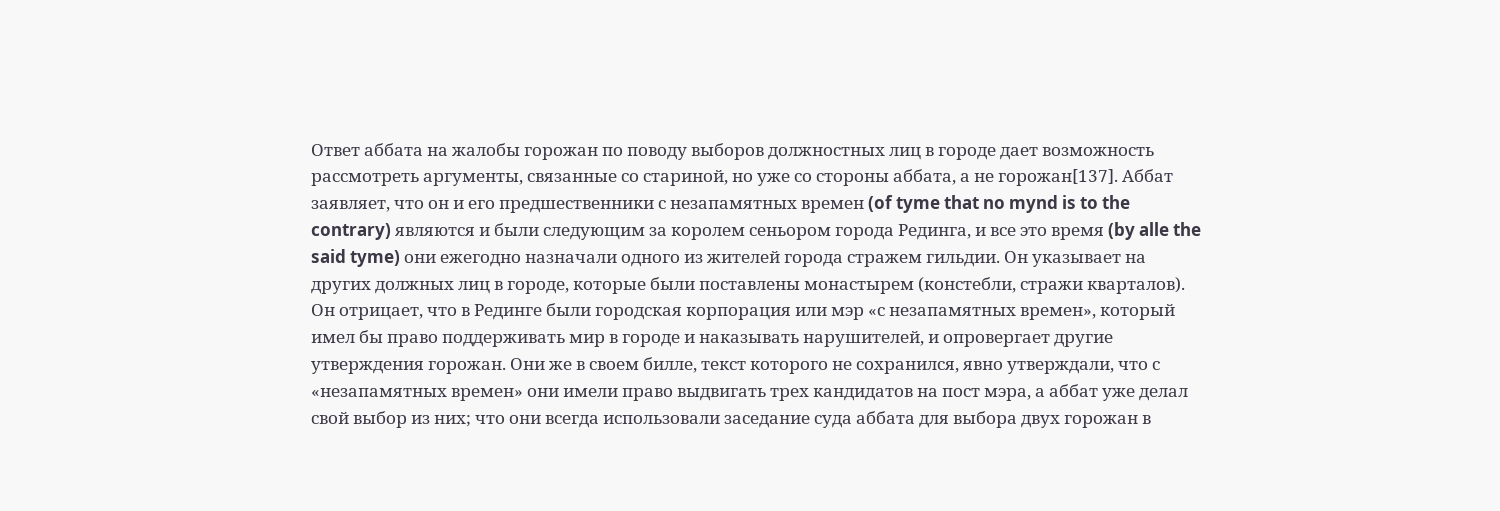Ответ аббата на жалобы горожан по поводу выборов должностных лиц в городе дает возможность рассмотреть аргументы, связанные со стариной, но уже со стороны аббата, а не горожан[137]. Аббат заявляет, что он и его предшественники с незапамятных времен (of tyme that no mynd is to the contrary) являются и были следующим за королем сеньором города Рединга, и все это время (by alle the said tyme) они ежегодно назначали одного из жителей города стражем гильдии. Он указывает на других должных лиц в городе, которые были поставлены монастырем (констебли, стражи кварталов). Он отрицает, что в Рединге были городская корпорация или мэр «с незапамятных времен», который имел бы право поддерживать мир в городе и наказывать нарушителей, и опровергает другие утверждения горожан. Они же в своем билле, текст которого не сохранился, явно утверждали, что с «незапамятных времен» они имели право выдвигать трех кандидатов на пост мэра, а аббат уже делал свой выбор из них; что они всегда использовали заседание суда аббата для выбора двух горожан в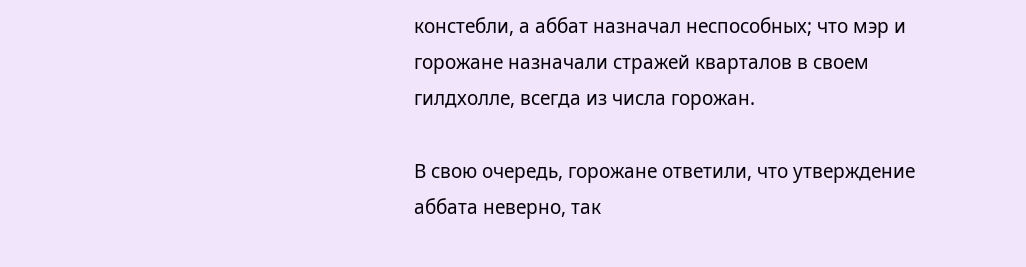констебли, а аббат назначал неспособных; что мэр и горожане назначали стражей кварталов в своем гилдхолле, всегда из числа горожан.

В свою очередь, горожане ответили, что утверждение аббата неверно, так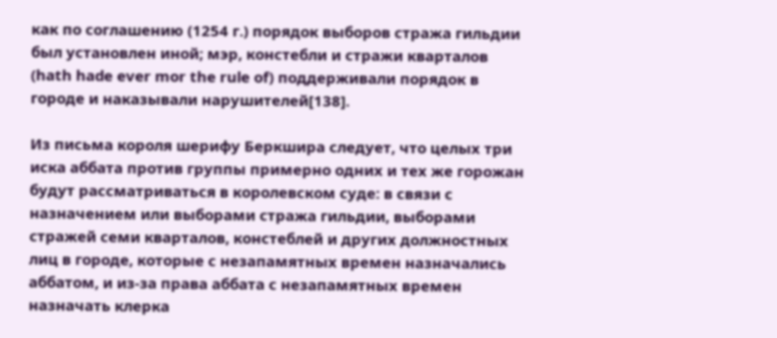как по соглашению (1254 г.) порядок выборов стража гильдии был установлен иной; мэр, констебли и стражи кварталов (hath hade ever mor the rule of) поддерживали порядок в городе и наказывали нарушителей[138].

Из письма короля шерифу Беркшира следует, что целых три иска аббата против группы примерно одних и тех же горожан будут рассматриваться в королевском суде: в связи с назначением или выборами стража гильдии, выборами стражей семи кварталов, констеблей и других должностных лиц в городе, которые с незапамятных времен назначались аббатом, и из-за права аббата с незапамятных времен назначать клерка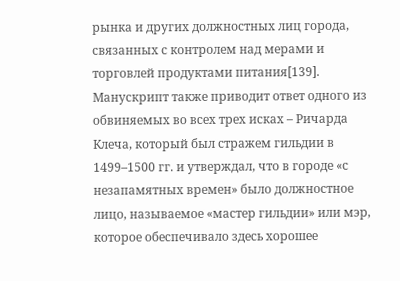рынка и других должностных лиц города, связанных с контролем над мерами и торговлей продуктами питания[139]. Манускрипт также приводит ответ одного из обвиняемых во всех трех исках – Ричарда Клеча, который был стражем гильдии в 1499–1500 гг. и утверждал, что в городе «с незапамятных времен» было должностное лицо, называемое «мастер гильдии» или мэр, которое обеспечивало здесь хорошее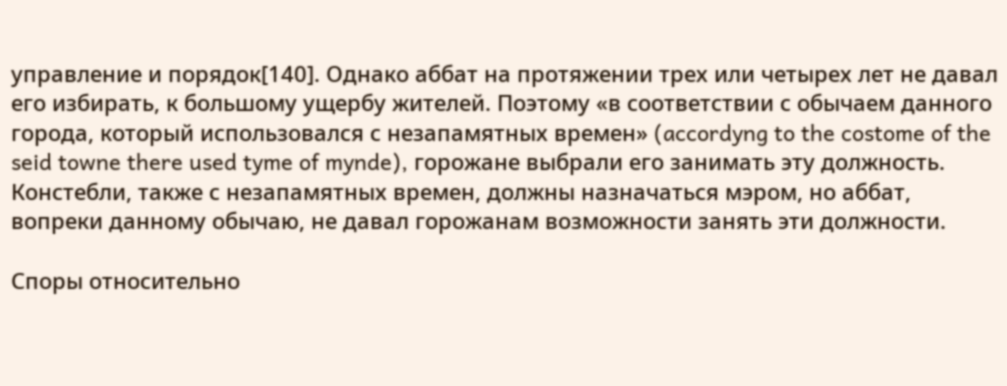управление и порядок[140]. Однако аббат на протяжении трех или четырех лет не давал его избирать, к большому ущербу жителей. Поэтому «в соответствии с обычаем данного города, который использовался с незапамятных времен» (accordyng to the costome of the seid towne there used tyme of mynde), горожане выбрали его занимать эту должность. Констебли, также с незапамятных времен, должны назначаться мэром, но аббат, вопреки данному обычаю, не давал горожанам возможности занять эти должности.

Споры относительно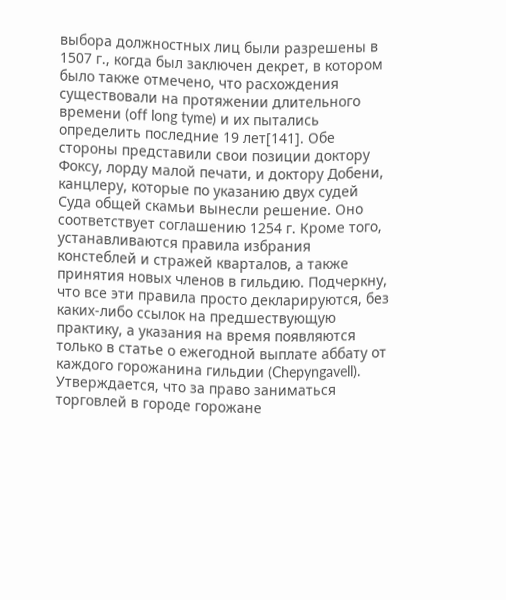выбора должностных лиц были разрешены в 1507 г., когда был заключен декрет, в котором было также отмечено, что расхождения существовали на протяжении длительного времени (off long tyme) и их пытались определить последние 19 лет[141]. Обе стороны представили свои позиции доктору Фоксу, лорду малой печати, и доктору Добени, канцлеру, которые по указанию двух судей Суда общей скамьи вынесли решение. Оно соответствует соглашению 1254 г. Кроме того, устанавливаются правила избрания констеблей и стражей кварталов, а также принятия новых членов в гильдию. Подчеркну, что все эти правила просто декларируются, без каких-либо ссылок на предшествующую практику, а указания на время появляются только в статье о ежегодной выплате аббату от каждого горожанина гильдии (Chepyngavell). Утверждается, что за право заниматься торговлей в городе горожане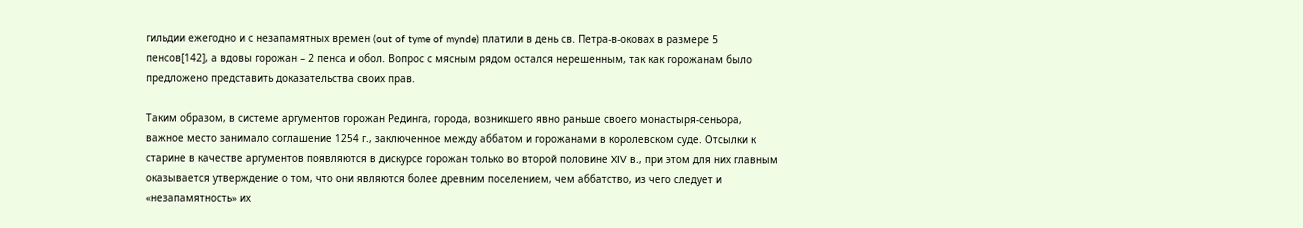гильдии ежегодно и с незапамятных времен (out of tyme of mynde) платили в день св. Петра-в-оковах в размере 5 пенсов[142], а вдовы горожан – 2 пенса и обол. Вопрос с мясным рядом остался нерешенным, так как горожанам было предложено представить доказательства своих прав.

Таким образом, в системе аргументов горожан Рединга, города, возникшего явно раньше своего монастыря-сеньора, важное место занимало соглашение 1254 г., заключенное между аббатом и горожанами в королевском суде. Отсылки к старине в качестве аргументов появляются в дискурсе горожан только во второй половине XIV в., при этом для них главным оказывается утверждение о том, что они являются более древним поселением, чем аббатство, из чего следует и «незапамятность» их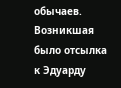обычаев. Возникшая было отсылка к Эдуарду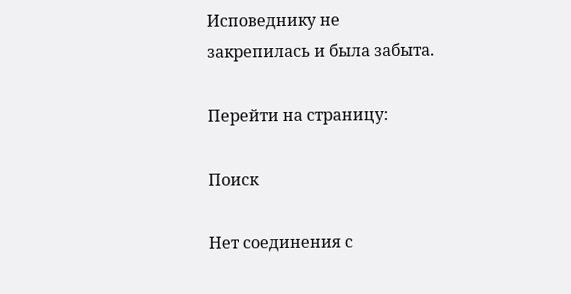Исповеднику не закрепилась и была забыта.

Перейти на страницу:

Поиск

Нет соединения с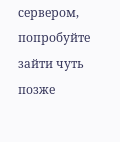сервером, попробуйте зайти чуть позже